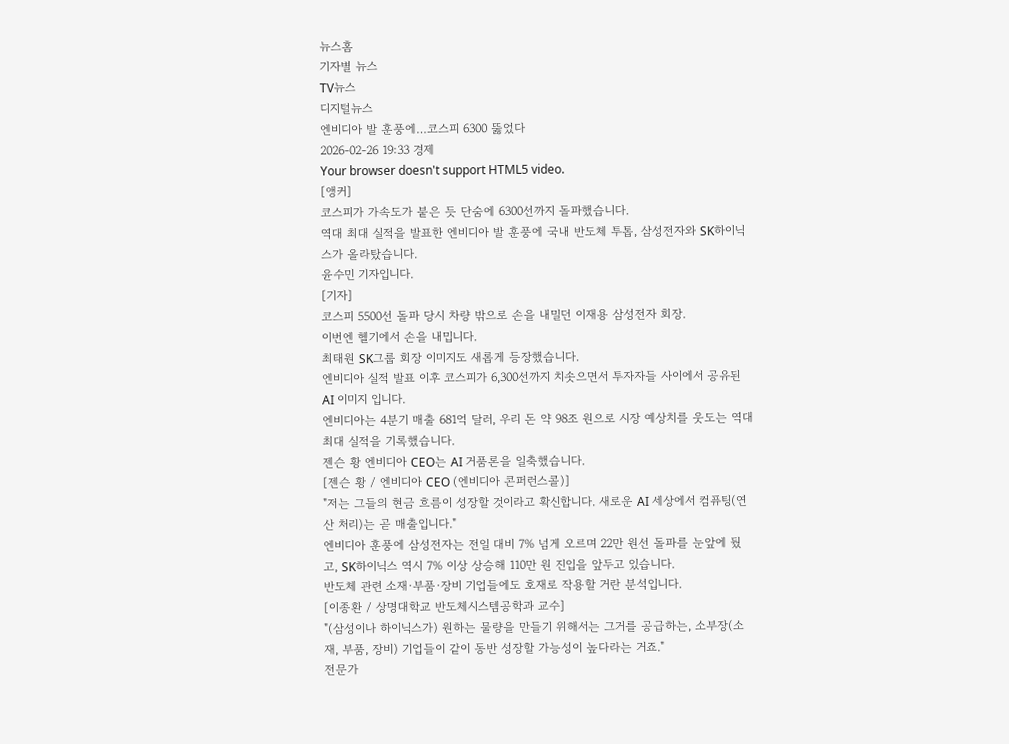뉴스홈
기자별 뉴스
TV뉴스
디지털뉴스
엔비디아 발 훈풍에…코스피 6300 뚫었다
2026-02-26 19:33 경제
Your browser doesn't support HTML5 video.
[앵커]
코스피가 가속도가 붙은 듯 단숨에 6300선까지 돌파했습니다.
역대 최대 실적을 발표한 엔비디아 발 훈풍에 국내 반도체 투톱, 삼성전자와 SK하이닉스가 올라탔습니다.
윤수민 기자입니다.
[기자]
코스피 5500선 돌파 당시 차량 밖으로 손을 내밀던 이재용 삼성전자 회장.
이번엔 헬기에서 손을 내밉니다.
최태원 SK그룹 회장 이미지도 새롭게 등장했습니다.
엔비디아 실적 발표 이후 코스피가 6,300선까지 치솟으면서 투자자들 사이에서 공유된 AI 이미지 입니다.
엔비디아는 4분기 매출 681억 달러, 우리 돈 약 98조 원으로 시장 예상치를 웃도는 역대 최대 실적을 기록했습니다.
젠슨 황 엔비디아 CEO는 AI 거품론을 일축했습니다.
[젠슨 황 / 엔비디아 CEO (엔비디아 콘퍼런스콜)]
"저는 그들의 현금 흐름이 성장할 것이라고 확신합니다. 새로운 AI 세상에서 컴퓨팅(연산 처리)는 곧 매출입니다."
엔비디아 훈풍에 삼성전자는 전일 대비 7% 넘게 오르며 22만 원선 돌파를 눈앞에 뒀고, SK하이닉스 역시 7% 이상 상승해 110만 원 진입을 앞두고 있습니다.
반도체 관련 소재·부품·장비 기업들에도 호재로 작용할 거란 분석입니다.
[이종환 / 상명대학교 반도체시스템공학과 교수]
"(삼성이나 하이닉스가) 원하는 물량을 만들기 위해서는 그거를 공급하는, 소부장(소재, 부품, 장비) 기업들이 같이 동반 성장할 가능성이 높다라는 거죠."
전문가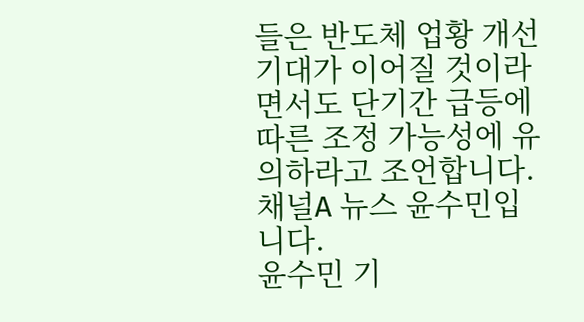들은 반도체 업황 개선 기대가 이어질 것이라면서도 단기간 급등에 따른 조정 가능성에 유의하라고 조언합니다.
채널A 뉴스 윤수민입니다.
윤수민 기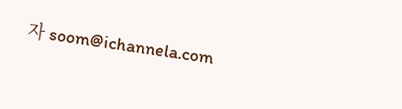자 soom@ichannela.com